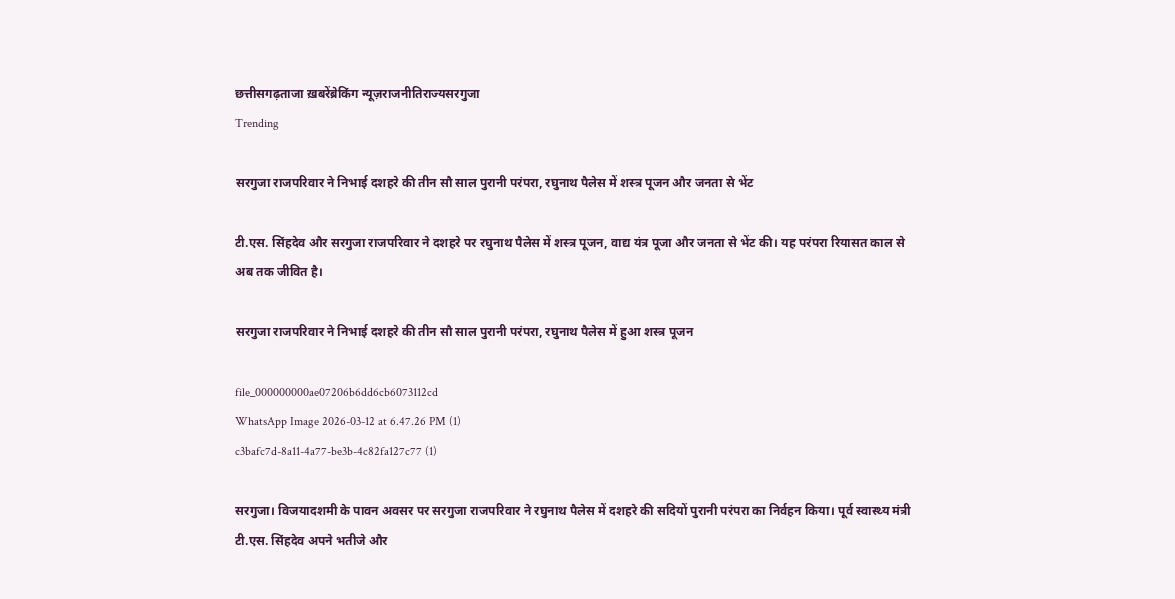छत्तीसगढ़ताजा ख़बरेंब्रेकिंग न्यूज़राजनीतिराज्यसरगुजा
Trending

सरगुजा राजपरिवार ने निभाई दशहरे की तीन सौ साल पुरानी परंपरा, रघुनाथ पैलेस में शस्त्र पूजन और जनता से भेंट

टी.एस. सिंहदेव और सरगुजा राजपरिवार ने दशहरे पर रघुनाथ पैलेस में शस्त्र पूजन, वाद्य यंत्र पूजा और जनता से भेंट की। यह परंपरा रियासत काल से अब तक जीवित है।

सरगुजा राजपरिवार ने निभाई दशहरे की तीन सौ साल पुरानी परंपरा, रघुनाथ पैलेस में हुआ शस्त्र पूजन

file_000000000ae07206b6dd6cb6073112cd
WhatsApp Image 2026-03-12 at 6.47.26 PM (1)
c3bafc7d-8a11-4a77-be3b-4c82fa127c77 (1)

सरगुजा। विजयादशमी के पावन अवसर पर सरगुजा राजपरिवार ने रघुनाथ पैलेस में दशहरे की सदियों पुरानी परंपरा का निर्वहन किया। पूर्व स्वास्थ्य मंत्री टी.एस. सिंहदेव अपने भतीजे और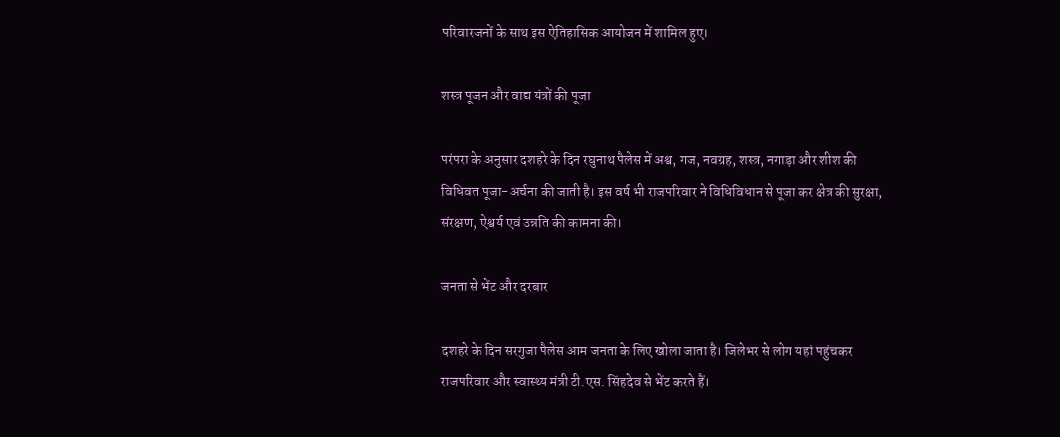परिवारजनों के साथ इस ऐतिहासिक आयोजन में शामिल हुए।

शस्त्र पूजन और वाद्य यंत्रों की पूजा

परंपरा के अनुसार दशहरे के दिन रघुनाथ पैलेस में अश्व, गज, नवग्रह, शस्त्र, नगाड़ा और शीश की विधिवत पूजा-अर्चना की जाती है। इस वर्ष भी राजपरिवार ने विधिविधान से पूजा कर क्षेत्र की सुरक्षा, संरक्षण, ऐश्वर्य एवं उन्नति की कामना की।

जनता से भेंट और दरबार

दशहरे के दिन सरगुजा पैलेस आम जनता के लिए खोला जाता है। जिलेभर से लोग यहां पहुंचकर राजपरिवार और स्वास्थ्य मंत्री टी.एस. सिंहदेव से भेंट करते हैं।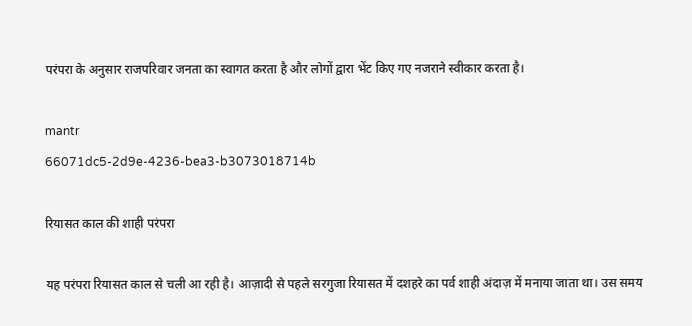परंपरा के अनुसार राजपरिवार जनता का स्वागत करता है और लोगों द्वारा भेंट किए गए नजराने स्वीकार करता है।

mantr
66071dc5-2d9e-4236-bea3-b3073018714b

रियासत काल की शाही परंपरा

यह परंपरा रियासत काल से चली आ रही है। आज़ादी से पहले सरगुजा रियासत में दशहरे का पर्व शाही अंदाज़ में मनाया जाता था। उस समय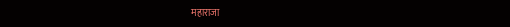महाराजा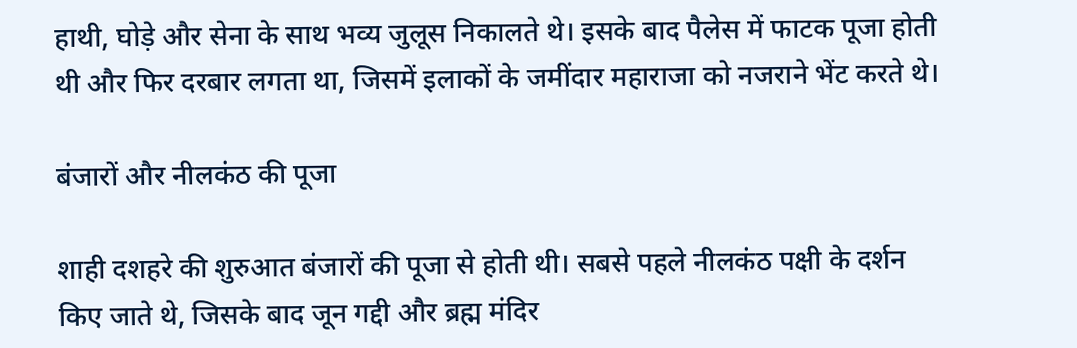हाथी, घोड़े और सेना के साथ भव्य जुलूस निकालते थे। इसके बाद पैलेस में फाटक पूजा होती थी और फिर दरबार लगता था, जिसमें इलाकों के जमींदार महाराजा को नजराने भेंट करते थे।

बंजारों और नीलकंठ की पूजा

शाही दशहरे की शुरुआत बंजारों की पूजा से होती थी। सबसे पहले नीलकंठ पक्षी के दर्शन किए जाते थे, जिसके बाद जून गद्दी और ब्रह्म मंदिर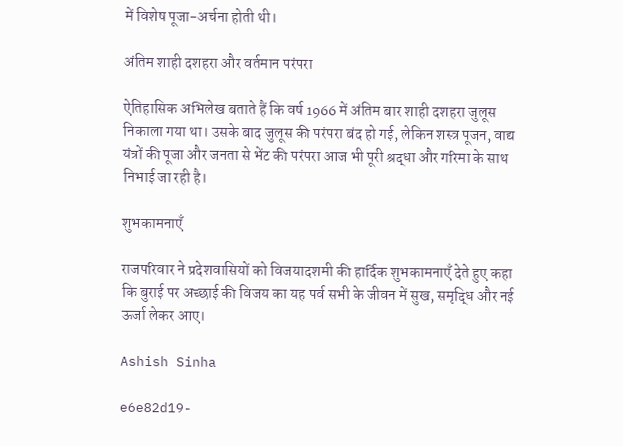में विशेष पूजा-अर्चना होती थी।

अंतिम शाही दशहरा और वर्तमान परंपरा

ऐतिहासिक अभिलेख बताते हैं कि वर्ष 1966 में अंतिम बार शाही दशहरा जुलूस निकाला गया था। उसके बाद जुलूस की परंपरा बंद हो गई, लेकिन शस्त्र पूजन, वाद्य यंत्रों की पूजा और जनता से भेंट की परंपरा आज भी पूरी श्रद्धा और गरिमा के साथ निभाई जा रही है।

शुभकामनाएँ

राजपरिवार ने प्रदेशवासियों को विजयादशमी की हार्दिक शुभकामनाएँ देते हुए कहा कि बुराई पर अच्छाई की विजय का यह पर्व सभी के जीवन में सुख, समृद्धि और नई ऊर्जा लेकर आए।

Ashish Sinha

e6e82d19-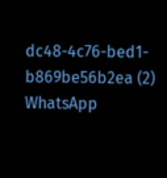dc48-4c76-bed1-b869be56b2ea (2)
WhatsApp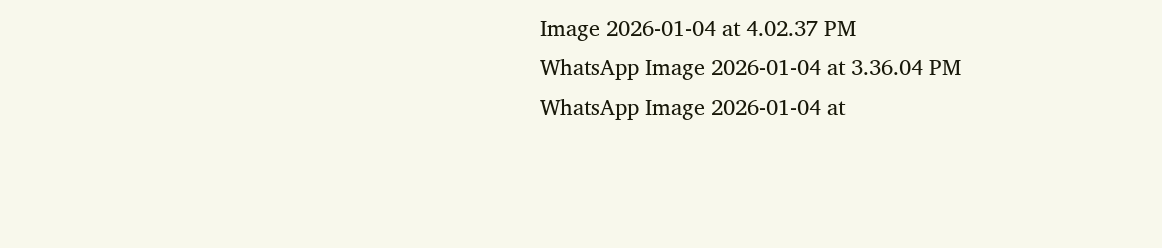Image 2026-01-04 at 4.02.37 PM
WhatsApp Image 2026-01-04 at 3.36.04 PM
WhatsApp Image 2026-01-04 at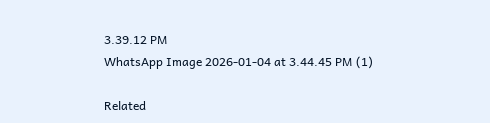3.39.12 PM
WhatsApp Image 2026-01-04 at 3.44.45 PM (1)

Related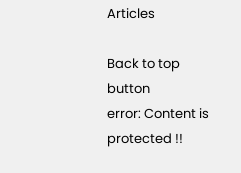Articles

Back to top button
error: Content is protected !!